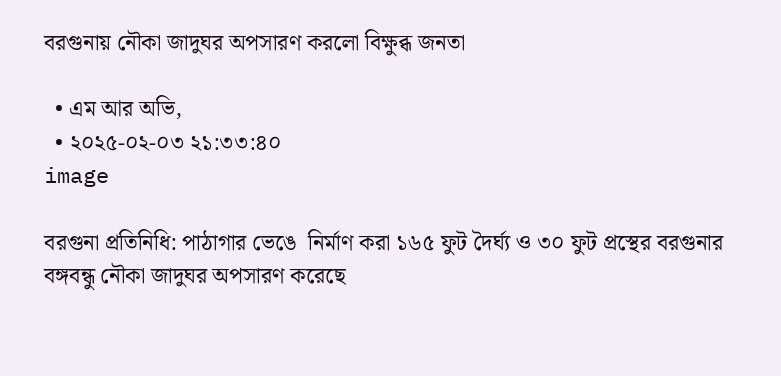বরগুনায় নৌকা জাদুঘর অপসারণ করলো বিক্ষুব্ধ জনতা

  • এম আর অভি,
  • ২০২৫-০২-০৩ ২১:৩৩:৪০
image

বরগুনা প্রতিনিধি: পাঠাগার ভেঙে  নির্মাণ করা ১৬৫ ফুট দৈর্ঘ্য ও ৩০ ফুট প্রস্থের বরগুনার বঙ্গবন্ধু নৌকা জাদুঘর অপসারণ করেছে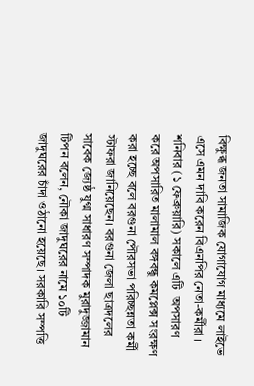বিক্ষুব্ধ জনতা সামাজিক যোগাযোগ মাধ্যমে লাইভে এসে এমন দাবি করেন বিএনপির নেতা-কর্মীরা । শনিবার (১ ফেব্রুয়ারি) সকালে এটি  অপসারণ করে অপসারিত মালামাল বঙ্গবন্ধু কমপ্লেক্স সংরক্ষণ করা হচ্ছে বলে বরগুনা পৌরসভা পরিচ্ছন্নতা কর্মী স্টাফরা জানিয়েছেন। বরগুনা জেলা ছাত্রদলের সাবেক জ্যেষ্ঠ যুগ্ম সাধারণ সম্পাদক মুরাদুজ্জামান টিপন বলেন, নৌকা জাদুঘরের নামে ১০টি জাদুঘরের চাঁদা ওঠানো হয়েছে। সরকারি সম্পত্তি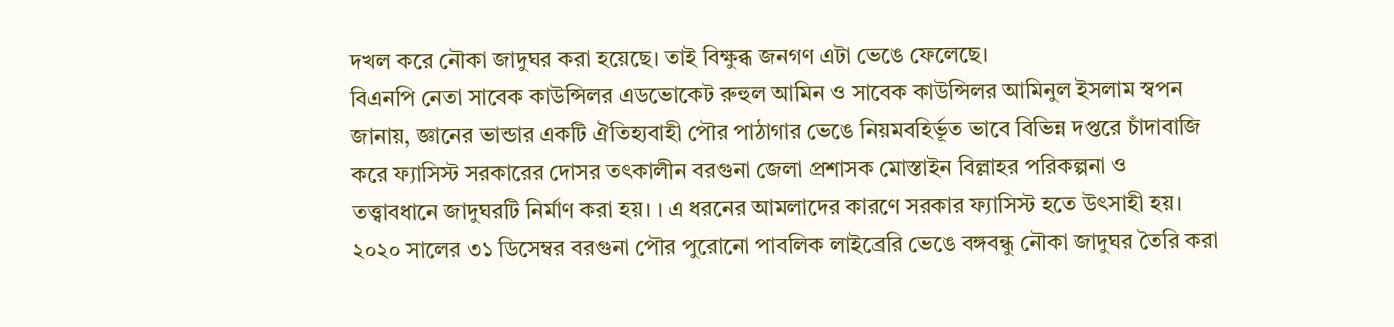দখল করে নৌকা জাদুঘর করা হয়েছে। তাই বিক্ষুব্ধ জনগণ এটা ভেঙে ফেলেছে।
বিএনপি নেতা সাবেক কাউন্সিলর এডভোকেট রুহুল আমিন ও সাবেক কাউন্সিলর আমিনুল ইসলাম স্বপন জানায়, জ্ঞানের ভান্ডার একটি ঐতিহ্যবাহী পৌর পাঠাগার ভেঙে নিয়মবহির্ভূত ভাবে বিভিন্ন দপ্তরে চাঁদাবাজি করে ফ্যাসিস্ট সরকারের দোসর তৎকালীন বরগুনা জেলা প্রশাসক মোস্তাইন বিল্লাহর পরিকল্পনা ও তত্ত্বাবধানে জাদুঘরটি নির্মাণ করা হয়। । এ ধরনের আমলাদের কারণে সরকার ফ্যাসিস্ট হতে উৎসাহী হয়।  ২০২০ সালের ৩১ ডিসেম্বর বরগুনা পৌর পুরোনো পাবলিক লাইব্রেরি ভেঙে বঙ্গবন্ধু নৌকা জাদুঘর তৈরি করা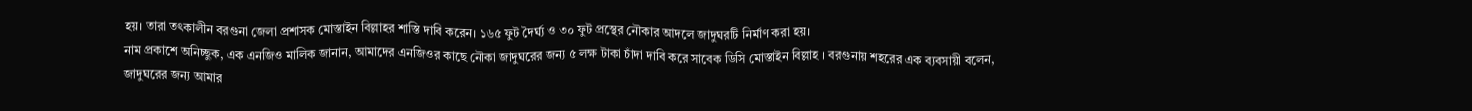হয়। তারা তৎকালীন বরগুনা জেলা প্রশাসক মোস্তাইন বিল্লাহর শাস্তি দাবি করেন। ১৬৫ ফুট দৈর্ঘ্য ও ৩০ ফুট প্রস্থের নৌকার আদলে জাদুঘরটি নির্মাণ করা হয়।
নাম প্রকাশে অনিচ্ছুক, এক এনজিও মালিক জানান, আমাদের এনজিওর কাছে নৌকা জাদুঘরের জন্য ৫ লক্ষ টাকা চাঁদা দাবি করে সাবেক ডিসি মোস্তাইন বিল্লাহ । বরগুনায় শহরের এক ব্যবসায়ী বলেন, জাদুঘরের জন্য আমার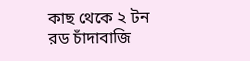কাছ থেকে ২ টন রড চাঁদাবাজি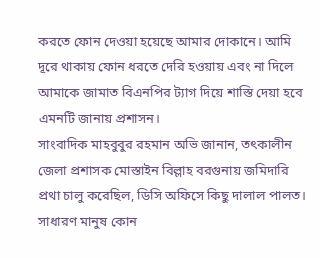করতে ফোন দেওয়া হয়েছে আমার দোকানে। আমি দূরে থাকায় ফোন ধরতে দেরি হওয়ায় এবং না দিলে আমাকে জামাত বিএনপির ট্যাগ দিয়ে শাস্তি দেয়া হবে এমনটি জানায় প্রশাসন।
সাংবাদিক মাহবুবুর রহমান অভি জানান, তৎকালীন জেলা প্রশাসক মোস্তাইন বিল্লাহ বরগুনায় জমিদারি প্রথা চালু করেছিল, ডিসি অফিসে কিছু দালাল পালত। সাধারণ মানুষ কোন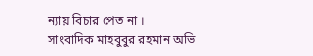ন্যায় বিচার পেত না ।
সাংবাদিক মাহবুবুর রহমান অভি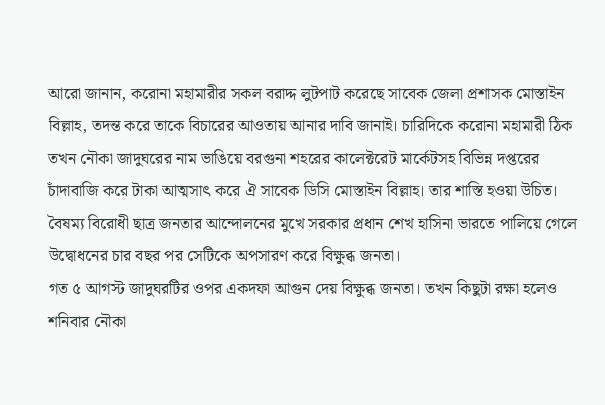আরো জানান, করোনা মহামারীর সকল বরাদ্দ লুটপাট করেছে সাবেক জেলা প্রশাসক মোস্তাইন বিল্লাহ, তদন্ত করে তাকে বিচারের আওতায় আনার দাবি জানাই। চারিদিকে করোনা মহামারী ঠিক তখন নৌকা জাদুঘরের নাম ভাঙিয়ে বরগুনা শহরের কালেক্টরেট মার্কেটসহ বিভিন্ন দপ্তরের  চাঁদাবাজি করে টাকা আত্মসাৎ করে ঐ সাবেক ডিসি মোস্তাইন বিল্লাহ। তার শাস্তি হওয়া উচিত।
বৈষম্য বিরোধী ছাত্র জনতার আন্দোলনের মুখে সরকার প্রধান শেখ হাসিনা ভারতে পালিয়ে গেলে উদ্বোধনের চার বছর পর সেটিকে অপসারণ করে বিক্ষুব্ধ জনতা।
গত ৫ আগস্ট জাদুঘরটির ওপর একদফা আগুন দেয় বিক্ষুব্ধ জনতা। তখন কিছুটা রক্ষা হলেও শনিবার নৌকা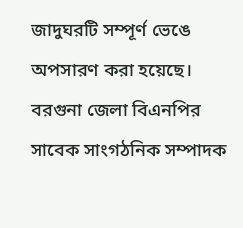জাদুঘরটি সম্পূর্ণ ভেঙে অপসারণ করা হয়েছে।
বরগুনা জেলা বিএনপির সাবেক সাংগঠনিক সম্পাদক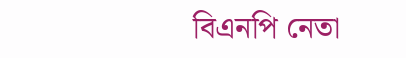বিএনপি নেতা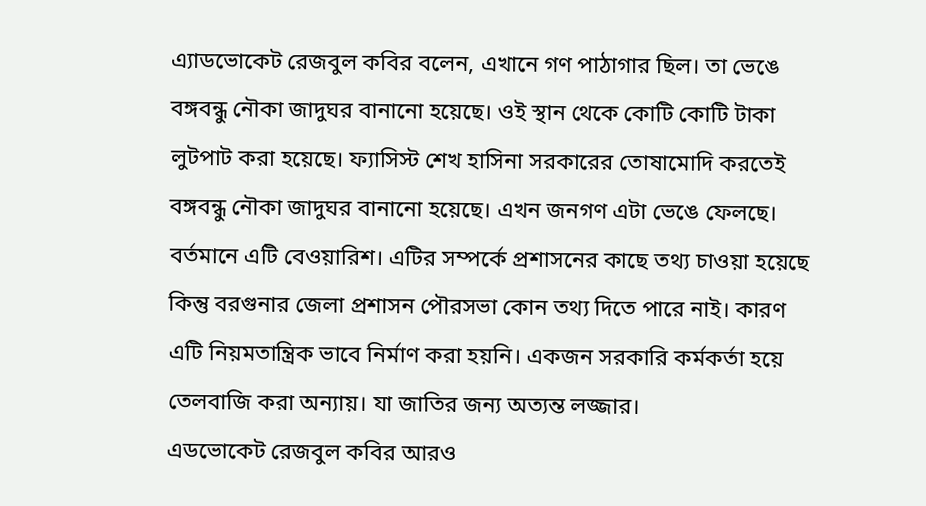এ্যাডভোকেট রেজবুল কবির বলেন, এখানে গণ পাঠাগার ছিল। তা ভেঙে বঙ্গবন্ধু নৌকা জাদুঘর বানানো হয়েছে। ওই স্থান থেকে কোটি কোটি টাকা লুটপাট করা হয়েছে। ফ্যাসিস্ট শেখ হাসিনা সরকারের তোষামোদি করতেই বঙ্গবন্ধু নৌকা জাদুঘর বানানো হয়েছে। এখন জনগণ এটা ভেঙে ফেলছে। বর্তমানে এটি বেওয়ারিশ। এটির সম্পর্কে প্রশাসনের কাছে তথ্য চাওয়া হয়েছে কিন্তু বরগুনার জেলা প্রশাসন পৌরসভা কোন তথ্য দিতে পারে নাই। কারণ এটি নিয়মতান্ত্রিক ভাবে নির্মাণ করা হয়নি। একজন সরকারি কর্মকর্তা হয়ে তেলবাজি করা অন্যায়। যা জাতির জন্য অত্যন্ত লজ্জার।
এডভোকেট রেজবুল কবির আরও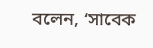বলেন, ‘সাবেক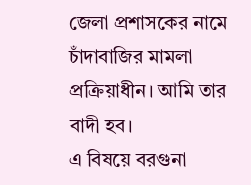জেলা প্রশাসকের নামে চাঁদাবাজির মামলা প্রক্রিয়াধীন। আমি তার বাদী হব।
এ বিষয়ে বরগুনা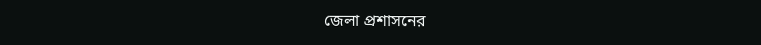জেলা প্রশাসনের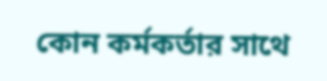কোন কর্মকর্তার সাথে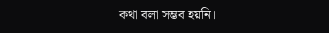কথা বলা সম্ভব হয়নি।